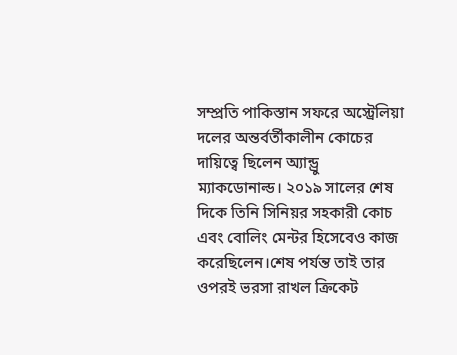সম্প্রতি পাকিস্তান সফরে অস্ট্রেলিয়া দলের অন্তর্বর্তীকালীন কোচের দায়িত্বে ছিলেন অ্যান্ড্রু ম্যাকডোনাল্ড। ২০১৯ সালের শেষ দিকে তিনি সিনিয়র সহকারী কোচ এবং বোলিং মেন্টর হিসেবেও কাজ করেছিলেন।শেষ পর্যন্ত তাই তার ওপরই ভরসা রাখল ক্রিকেট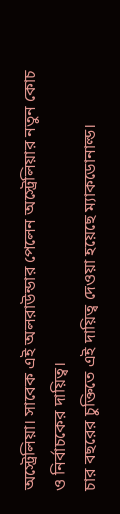অস্ট্রেলিয়া। সাবেক এই অলরাউন্ডার পেলেন অস্ট্রেলিয়ার নতুন কোচ ও নির্বাচকের দায়িত্ব।
চার বছরের চুক্তিতে এই দায়িত্ব দেওয়া হয়েছে ম্যাকডোনাল্ড।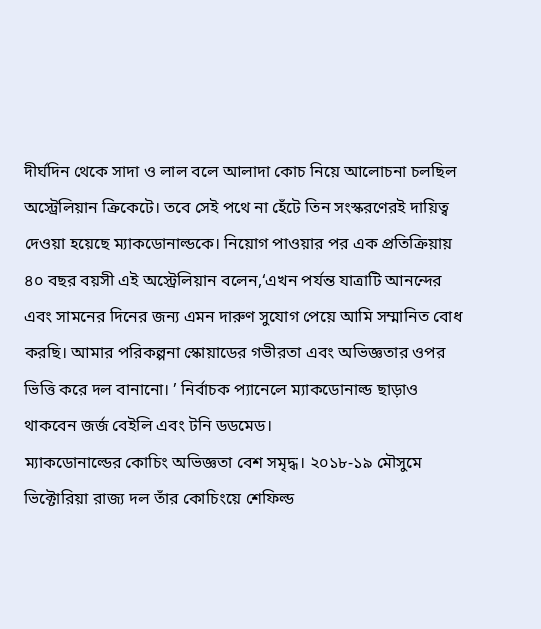দীর্ঘদিন থেকে সাদা ও লাল বলে আলাদা কোচ নিয়ে আলোচনা চলছিল অস্ট্রেলিয়ান ক্রিকেটে। তবে সেই পথে না হেঁটে তিন সংস্করণেরই দায়িত্ব দেওয়া হয়েছে ম্যাকডোনাল্ডকে। নিয়োগ পাওয়ার পর এক প্রতিক্রিয়ায় ৪০ বছর বয়সী এই অস্ট্রেলিয়ান বলেন,‘এখন পর্যন্ত যাত্রাটি আনন্দের এবং সামনের দিনের জন্য এমন দারুণ সুযোগ পেয়ে আমি সম্মানিত বোধ করছি। আমার পরিকল্পনা স্কোয়াডের গভীরতা এবং অভিজ্ঞতার ওপর ভিত্তি করে দল বানানো। ’ নির্বাচক প্যানেলে ম্যাকডোনাল্ড ছাড়াও থাকবেন জর্জ বেইলি এবং টনি ডডমেড।
ম্যাকডোনাল্ডের কোচিং অভিজ্ঞতা বেশ সমৃদ্ধ। ২০১৮-১৯ মৌসুমে ভিক্টোরিয়া রাজ্য দল তাঁর কোচিংয়ে শেফিল্ড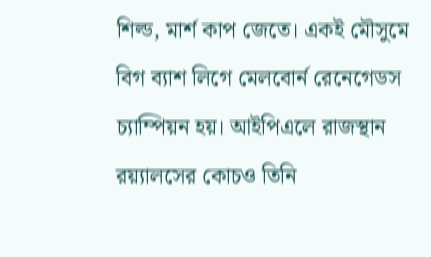শিল্ড, মার্শ কাপ জেতে। একই মৌসুমে বিগ ব্যাশ লিগে মেলবোর্ন রেনেগেডস চ্যাম্পিয়ন হয়। আইপিএলে রাজস্থান রয়্যালসের কোচও তিনি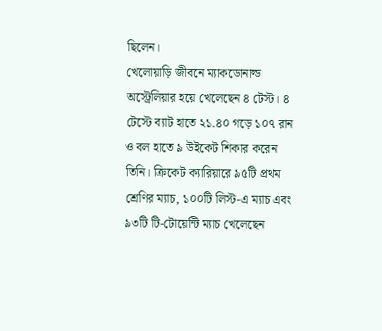ছিলেন।
খেলোয়াড়ি জীবনে ম্যাকডোনাল্ড অস্ট্রেলিয়ার হয়ে খেলেছেন ৪ টেস্ট। ৪ টেস্টে ব্যাট হাতে ২১.৪০ গড়ে ১০৭ রান ও বল হাতে ৯ উইকেট শিকার করেন তিনি। ক্রিকেট ক্যারিয়ারে ৯৫টি প্রথম শ্রেণির ম্যাচ, ১০০টি লিস্ট-এ ম্যাচ এবং ৯৩টি টি-টোয়েন্টি ম্যাচ খেলেছেন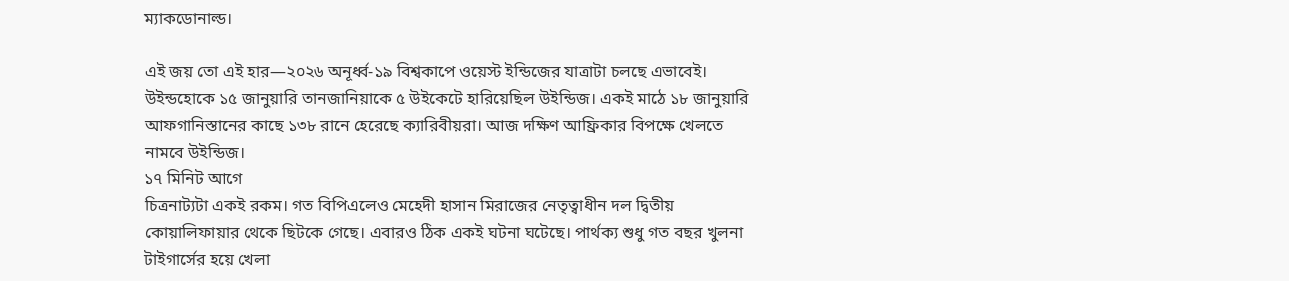ম্যাকডোনাল্ড।

এই জয় তো এই হার—২০২৬ অনূর্ধ্ব-১৯ বিশ্বকাপে ওয়েস্ট ইন্ডিজের যাত্রাটা চলছে এভাবেই। উইন্ডহোকে ১৫ জানুয়ারি তানজানিয়াকে ৫ উইকেটে হারিয়েছিল উইন্ডিজ। একই মাঠে ১৮ জানুয়ারি আফগানিস্তানের কাছে ১৩৮ রানে হেরেছে ক্যারিবীয়রা। আজ দক্ষিণ আফ্রিকার বিপক্ষে খেলতে নামবে উইন্ডিজ।
১৭ মিনিট আগে
চিত্রনাট্যটা একই রকম। গত বিপিএলেও মেহেদী হাসান মিরাজের নেতৃত্বাধীন দল দ্বিতীয় কোয়ালিফায়ার থেকে ছিটকে গেছে। এবারও ঠিক একই ঘটনা ঘটেছে। পার্থক্য শুধু গত বছর খুলনা টাইগার্সের হয়ে খেলা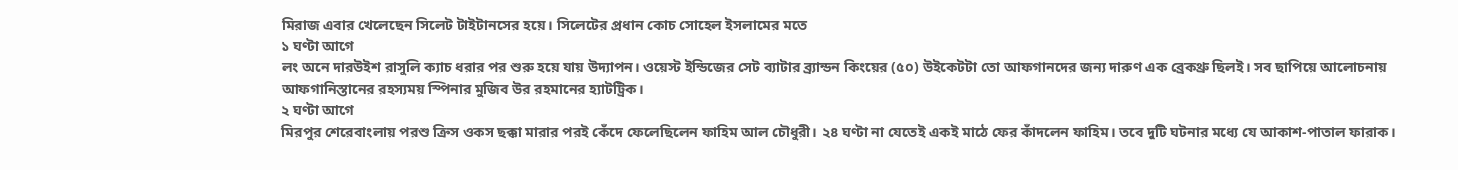মিরাজ এবার খেলেছেন সিলেট টাইটানসের হয়ে। সিলেটের প্রধান কোচ সোহেল ইসলামের মতে
১ ঘণ্টা আগে
লং অনে দারউইশ রাসুলি ক্যাচ ধরার পর শুরু হয়ে যায় উদ্যাপন। ওয়েস্ট ইন্ডিজের সেট ব্যাটার ব্র্যান্ডন কিংয়ের (৫০) উইকেটটা তো আফগানদের জন্য দারুণ এক ব্রেকথ্রু ছিলই। সব ছাপিয়ে আলোচনায় আফগানিস্তানের রহস্যময় স্পিনার মুজিব উর রহমানের হ্যাটট্রিক।
২ ঘণ্টা আগে
মিরপুর শেরেবাংলায় পরশু ক্রিস ওকস ছক্কা মারার পরই কেঁদে ফেলেছিলেন ফাহিম আল চৌধুরী। ২৪ ঘণ্টা না যেতেই একই মাঠে ফের কাঁদলেন ফাহিম। তবে দুটি ঘটনার মধ্যে যে আকাশ-পাতাল ফারাক।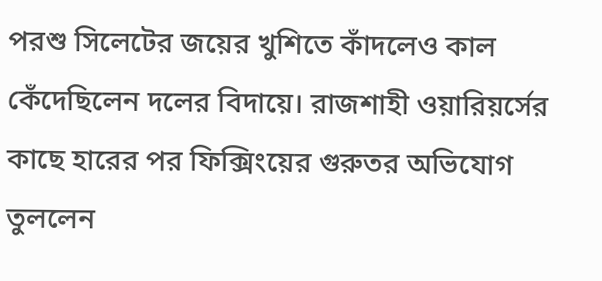পরশু সিলেটের জয়ের খুশিতে কাঁদলেও কাল কেঁদেছিলেন দলের বিদায়ে। রাজশাহী ওয়ারিয়র্সের কাছে হারের পর ফিক্সিংয়ের গুরুতর অভিযোগ তুললেন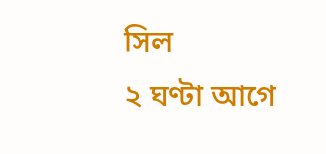সিল
২ ঘণ্টা আগে